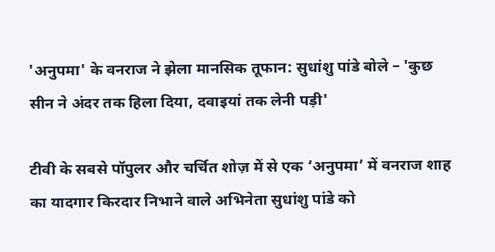'अनुपमा' के वनराज ने झेला मानसिक तूफान: सुधांशु पांडे बोले – 'कुछ सीन ने अंदर तक हिला दिया, दवाइयां तक लेनी पड़ी'

टीवी के सबसे पॉपुलर और चर्चित शोज़ में से एक ‘अनुपमा’ में वनराज शाह का यादगार किरदार निभाने वाले अभिनेता सुधांशु पांडे को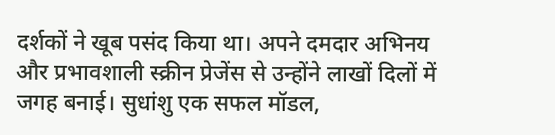दर्शकों ने खूब पसंद किया था। अपने दमदार अभिनय और प्रभावशाली स्क्रीन प्रेजेंस से उन्होंने लाखों दिलों में जगह बनाई। सुधांशु एक सफल मॉडल,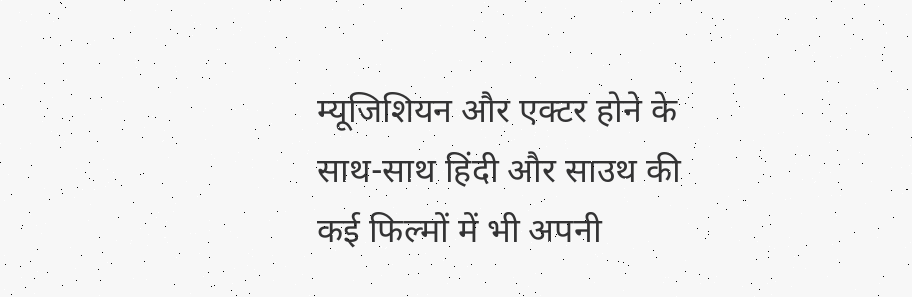म्यूजिशियन और एक्टर होने के साथ-साथ हिंदी और साउथ की कई फिल्मों में भी अपनी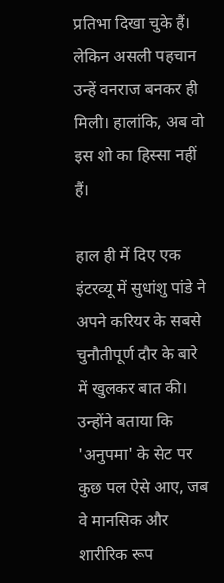प्रतिभा दिखा चुके हैं। लेकिन असली पहचान उन्हें वनराज बनकर ही मिली। हालांकि, अब वो इस शो का हिस्सा नहीं हैं।

हाल ही में दिए एक इंटरव्यू में सुधांशु पांडे ने अपने करियर के सबसे चुनौतीपूर्ण दौर के बारे में खुलकर बात की। उन्होंने बताया कि 'अनुपमा' के सेट पर कुछ पल ऐसे आए, जब वे मानसिक और शारीरिक रूप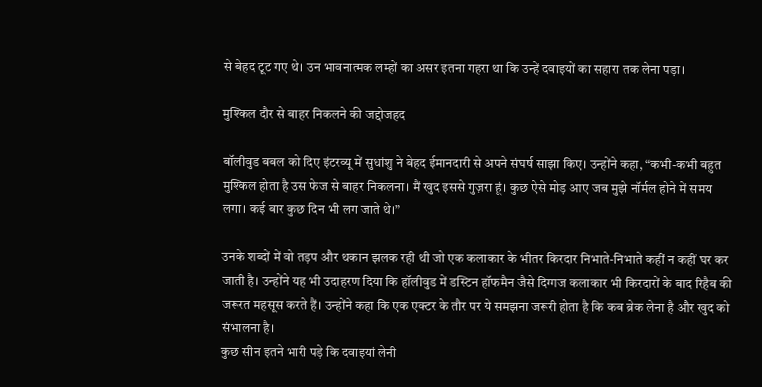से बेहद टूट गए थे। उन भावनात्मक लम्हों का असर इतना गहरा था कि उन्हें दवाइयों का सहारा तक लेना पड़ा।

मुश्किल दौर से बाहर निकलने की जद्दोजहद

बॉलीवुड बबल को दिए इंटरव्यू में सुधांशु ने बेहद ईमानदारी से अपने संघर्ष साझा किए। उन्होंने कहा, “कभी-कभी बहुत मुश्किल होता है उस फेज से बाहर निकलना। मैं खुद इससे गुज़रा हूं। कुछ ऐसे मोड़ आए जब मुझे नॉर्मल होने में समय लगा। कई बार कुछ दिन भी लग जाते थे।”

उनके शब्दों में वो तड़प और थकान झलक रही थी जो एक कलाकार के भीतर किरदार निभाते-निभाते कहीं न कहीं घर कर जाती है। उन्होंने यह भी उदाहरण दिया कि हॉलीवुड में डस्टिन हॉफमैन जैसे दिग्गज कलाकार भी किरदारों के बाद रिहैब की जरूरत महसूस करते हैं। उन्होंने कहा कि एक एक्टर के तौर पर ये समझना जरूरी होता है कि कब ब्रेक लेना है और खुद को संभालना है।
कुछ सीन इतने भारी पड़े कि दवाइयां लेनी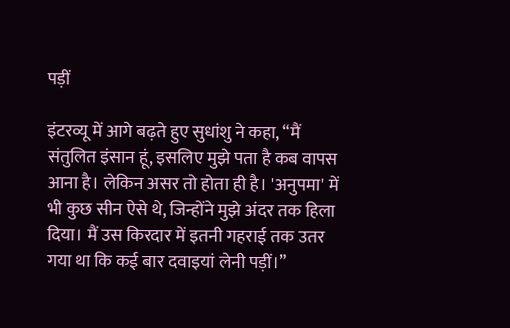पड़ीं

इंटरव्यू में आगे बढ़ते हुए सुधांशु ने कहा, “मैं संतुलित इंसान हूं, इसलिए मुझे पता है कब वापस आना है। लेकिन असर तो होता ही है। 'अनुपमा' में भी कुछ सीन ऐसे थे, जिन्होंने मुझे अंदर तक हिला दिया। मैं उस किरदार में इतनी गहराई तक उतर गया था कि कई बार दवाइयां लेनी पड़ीं।”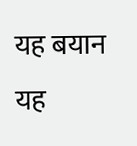यह बयान यह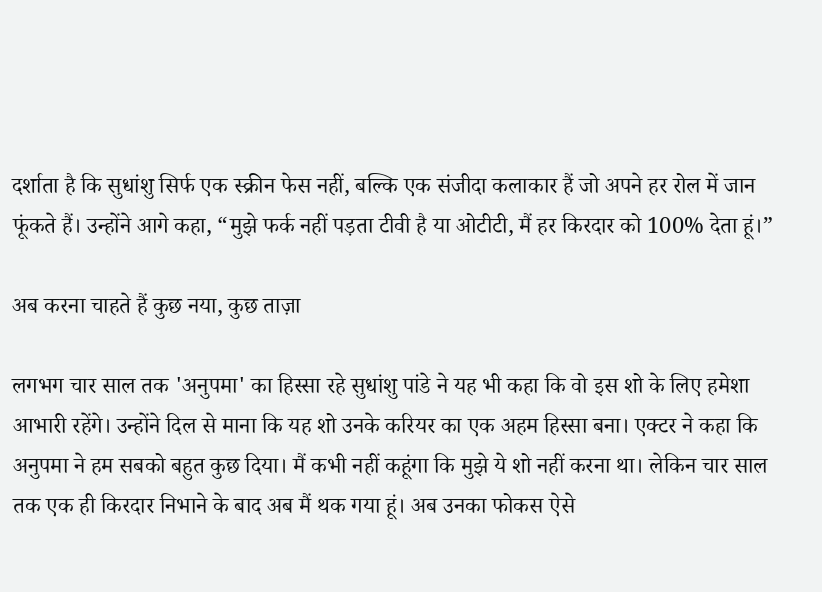दर्शाता है कि सुधांशु सिर्फ एक स्क्रीन फेस नहीं, बल्कि एक संजीदा कलाकार हैं जो अपने हर रोल में जान फूंकते हैं। उन्होंने आगे कहा, “मुझे फर्क नहीं पड़ता टीवी है या ओटीटी, मैं हर किरदार को 100% देता हूं।”

अब करना चाहते हैं कुछ नया, कुछ ताज़ा

लगभग चार साल तक 'अनुपमा' का हिस्सा रहे सुधांशु पांडे ने यह भी कहा कि वो इस शो के लिए हमेशा आभारी रहेंगे। उन्होंने दिल से माना कि यह शो उनके करियर का एक अहम हिस्सा बना। एक्टर ने कहा कि अनुपमा ने हम सबको बहुत कुछ दिया। मैं कभी नहीं कहूंगा कि मुझे ये शो नहीं करना था। लेकिन चार साल तक एक ही किरदार निभाने के बाद अब मैं थक गया हूं। अब उनका फोकस ऐसे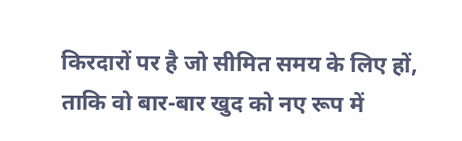किरदारों पर है जो सीमित समय के लिए हों, ताकि वो बार-बार खुद को नए रूप में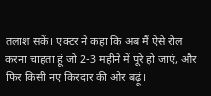तलाश सकें। एक्टर ने कहा कि अब मैं ऐसे रोल करना चाहता हूं जो 2-3 महीने में पूरे हो जाएं, और फिर किसी नए किरदार की ओर बढ़ूं।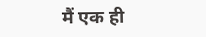मैं एक ही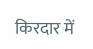किरदार में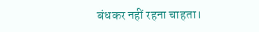बंधकर नहीं रहना चाहता।